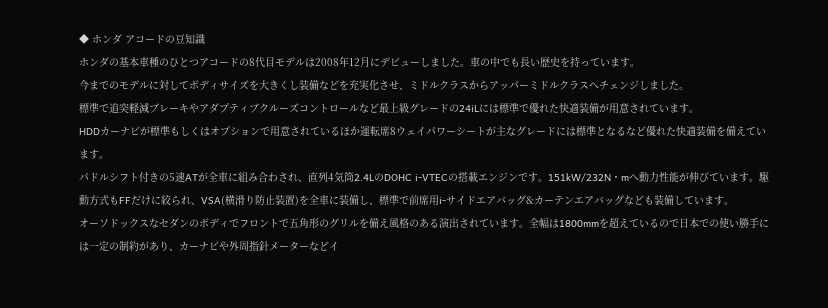◆ ホンダ アコードの豆知識
ホンダの基本車種のひとつアコードの8代目モデルは2008年12月にデビューしました。車の中でも長い歴史を持っています。
今までのモデルに対してボディサイズを大きくし装備などを充実化させ、ミドルクラスからアッパーミドルクラスへチェンジしました。
標準で追突軽減ブレーキやアダプティブクルーズコントロールなど最上級グレードの24iLには標準で優れた快適装備が用意されています。
HDDカーナビが標準もしくはオプションで用意されているほか運転席8ウェイパワーシートが主なグレードには標準となるなど優れた快適装備を備えています。
パドルシフト付きの5速ATが全車に組み合わされ、直列4気筒2.4LのDOHC i-VTECの搭載エンジンです。151kW/232N・mへ動力性能が伸びています。駆動方式もFFだけに絞られ、VSA(横滑り防止装置)を全車に装備し、標準で前席用i-サイドエアバッグ&カーテンエアバッグなども装備しています。
オーソドックスなセダンのボディでフロントで五角形のグリルを備え風格のある演出されています。全幅は1800mmを超えているので日本での使い勝手には一定の制約があり、カーナビや外周指針メーターなどイ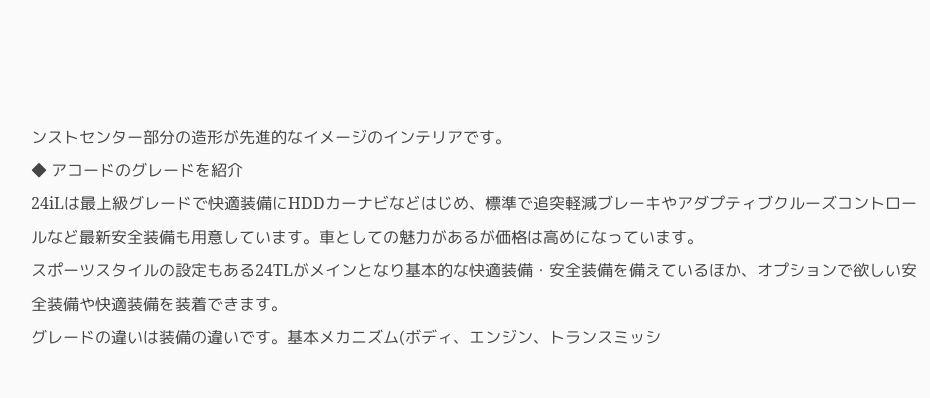ンストセンター部分の造形が先進的なイメージのインテリアです。
◆ アコードのグレードを紹介
24iLは最上級グレードで快適装備にHDDカーナビなどはじめ、標準で追突軽減ブレーキやアダプティブクルーズコントロールなど最新安全装備も用意しています。車としての魅力があるが価格は高めになっています。
スポーツスタイルの設定もある24TLがメインとなり基本的な快適装備・安全装備を備えているほか、オプションで欲しい安全装備や快適装備を装着できます。
グレードの違いは装備の違いです。基本メカニズム(ボディ、エンジン、トランスミッシ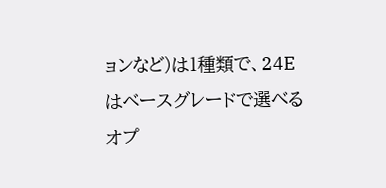ョンなど)は1種類で、24Eはベースグレードで選べるオプ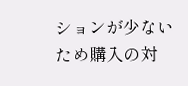ションが少ないため購入の対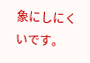象にしにくいです。